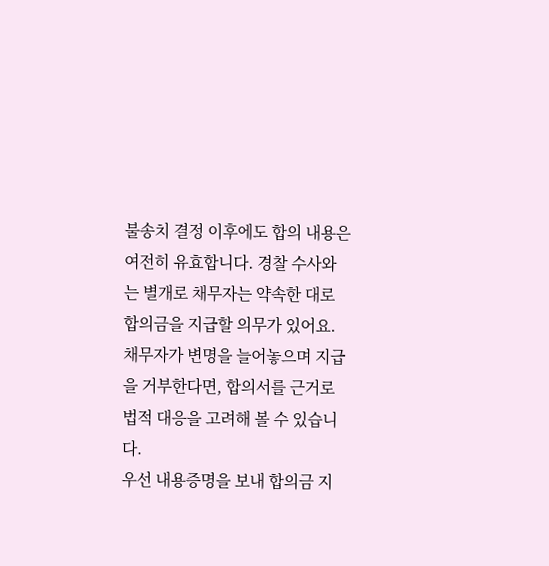불송치 결정 이후에도 합의 내용은 여전히 유효합니다. 경찰 수사와는 별개로 채무자는 약속한 대로 합의금을 지급할 의무가 있어요.
채무자가 변명을 늘어놓으며 지급을 거부한다면, 합의서를 근거로 법적 대응을 고려해 볼 수 있습니다.
우선 내용증명을 보내 합의금 지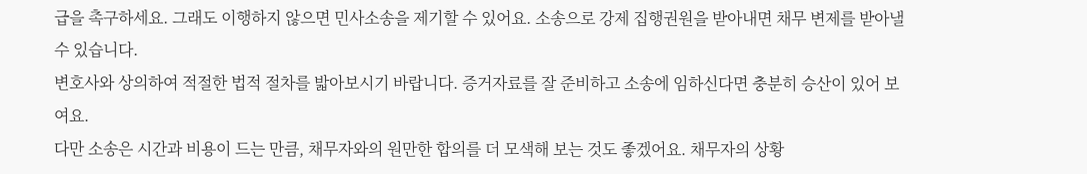급을 촉구하세요. 그래도 이행하지 않으면 민사소송을 제기할 수 있어요. 소송으로 강제 집행권원을 받아내면 채무 변제를 받아낼 수 있습니다.
변호사와 상의하여 적절한 법적 절차를 밟아보시기 바랍니다. 증거자료를 잘 준비하고 소송에 임하신다면 충분히 승산이 있어 보여요.
다만 소송은 시간과 비용이 드는 만큼, 채무자와의 원만한 합의를 더 모색해 보는 것도 좋겠어요. 채무자의 상황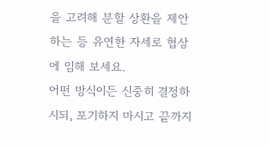을 고려해 분할 상환을 제안하는 등 유연한 자세로 협상에 임해 보세요.
어떤 방식이든 신중히 결정하시되, 포기하지 마시고 끝까지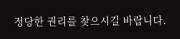정당한 권리를 찾으시길 바랍니다.